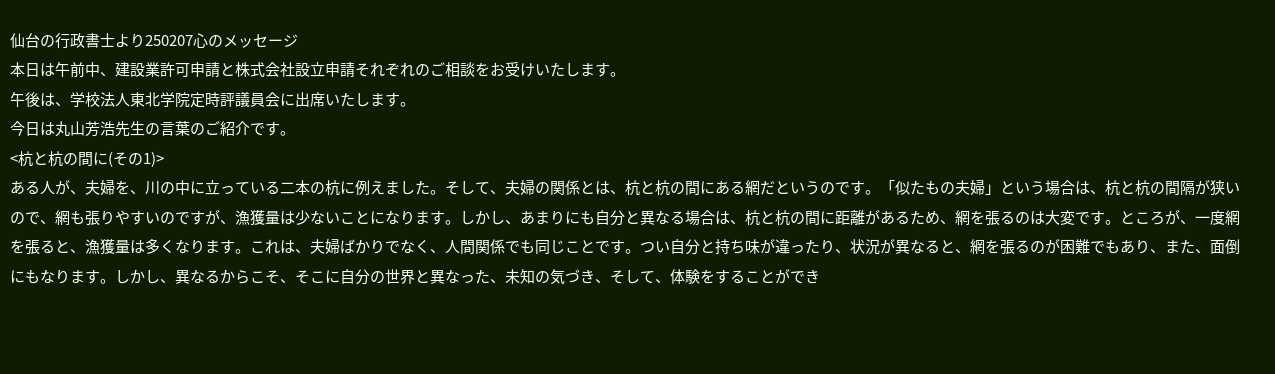仙台の行政書士より250207心のメッセージ
本日は午前中、建設業許可申請と株式会社設立申請それぞれのご相談をお受けいたします。
午後は、学校法人東北学院定時評議員会に出席いたします。
今日は丸山芳浩先生の言葉のご紹介です。
<杭と杭の間に(その1)>
ある人が、夫婦を、川の中に立っている二本の杭に例えました。そして、夫婦の関係とは、杭と杭の間にある網だというのです。「似たもの夫婦」という場合は、杭と杭の間隔が狭いので、網も張りやすいのですが、漁獲量は少ないことになります。しかし、あまりにも自分と異なる場合は、杭と杭の間に距離があるため、網を張るのは大変です。ところが、一度網を張ると、漁獲量は多くなります。これは、夫婦ばかりでなく、人間関係でも同じことです。つい自分と持ち味が違ったり、状況が異なると、網を張るのが困難でもあり、また、面倒にもなります。しかし、異なるからこそ、そこに自分の世界と異なった、未知の気づき、そして、体験をすることができ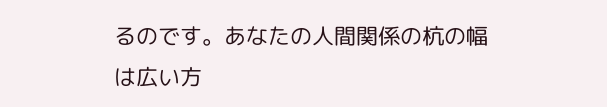るのです。あなたの人間関係の杭の幅は広い方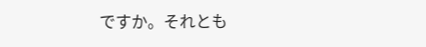ですか。それとも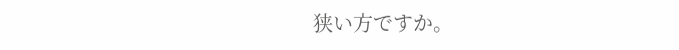狭い方ですか。